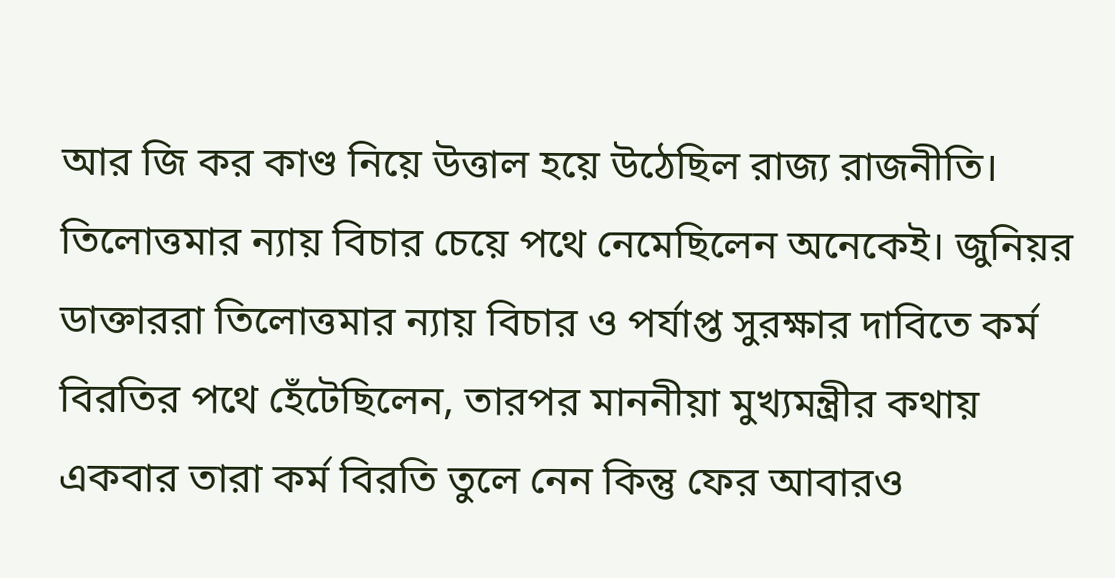আর জি কর কাণ্ড নিয়ে উত্তাল হয়ে উঠেছিল রাজ্য রাজনীতি। তিলোত্তমার ন্যায় বিচার চেয়ে পথে নেমেছিলেন অনেকেই। জুনিয়র ডাক্তাররা তিলোত্তমার ন্যায় বিচার ও পর্যাপ্ত সুরক্ষার দাবিতে কর্ম বিরতির পথে হেঁটেছিলেন, তারপর মাননীয়া মুখ্যমন্ত্রীর কথায় একবার তারা কর্ম বিরতি তুলে নেন কিন্তু ফের আবারও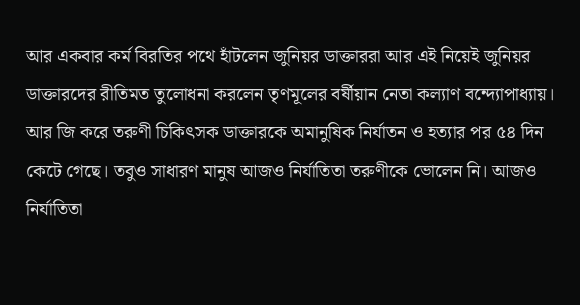আর একবার কর্ম বিরতির পথে হাঁটলেন জুনিয়র ডাক্তাররা আর এই নিয়েই জুনিয়র ডাক্তারদের রীতিমত তুলোধনা করলেন তৃণমূলের বর্ষীয়ান নেতা কল্যাণ বন্দ্যোপাধ্যায়।
আর জি করে তরুণী চিকিৎসক ডাক্তারকে অমানুষিক নির্যাতন ও হত্যার পর ৫৪ দিন কেটে গেছে। তবুও সাধারণ মানুষ আজও নির্যাতিতা তরুণীকে ভোলেন নি। আজও নির্যাতিতা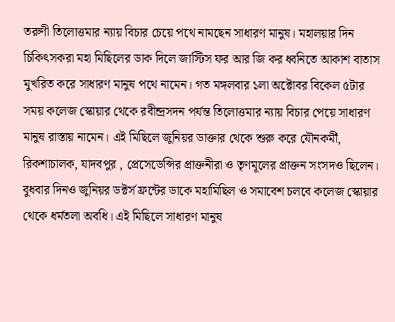তরুণী তিলোত্তমার ন্যায় বিচার চেয়ে পথে নামছেন সাধারণ মানুষ। মহালয়ার দিন চিকিৎসকরা মহা মিছিলের ডাক দিলে জাস্টিস ফর আর জি কর ধ্বনিতে আকাশ বাতাস মুখরিত করে সাধারণ মানুষ পথে নামেন। গত মঙ্গলবার ১লা অক্টোবর বিকেল ৫টার সময় কলেজ স্কোয়ার থেকে রবীন্দ্রসদন পর্যন্ত তিলোত্তমার ন্যায় বিচার পেয়ে সাধারণ মানুষ রাস্তায় নামেন। এই মিছিলে জুনিয়র ডাক্তার থেকে শুরু করে যৌনকর্মী, রিকশাচালক, যাদবপুর , প্রেসেডেন্সির প্রাক্তনীরা ও তৃণমূলের প্রাক্তন সংসদও ছিলেন।
বুধবার দিনও জুনিয়র ডক্টর্স ফ্রন্টের ডাকে মহামিছিল ও সমাবেশ চলবে কলেজ স্কোয়ার থেকে ধর্মতলা অবধি। এই মিছিলে সাধারণ মানুষ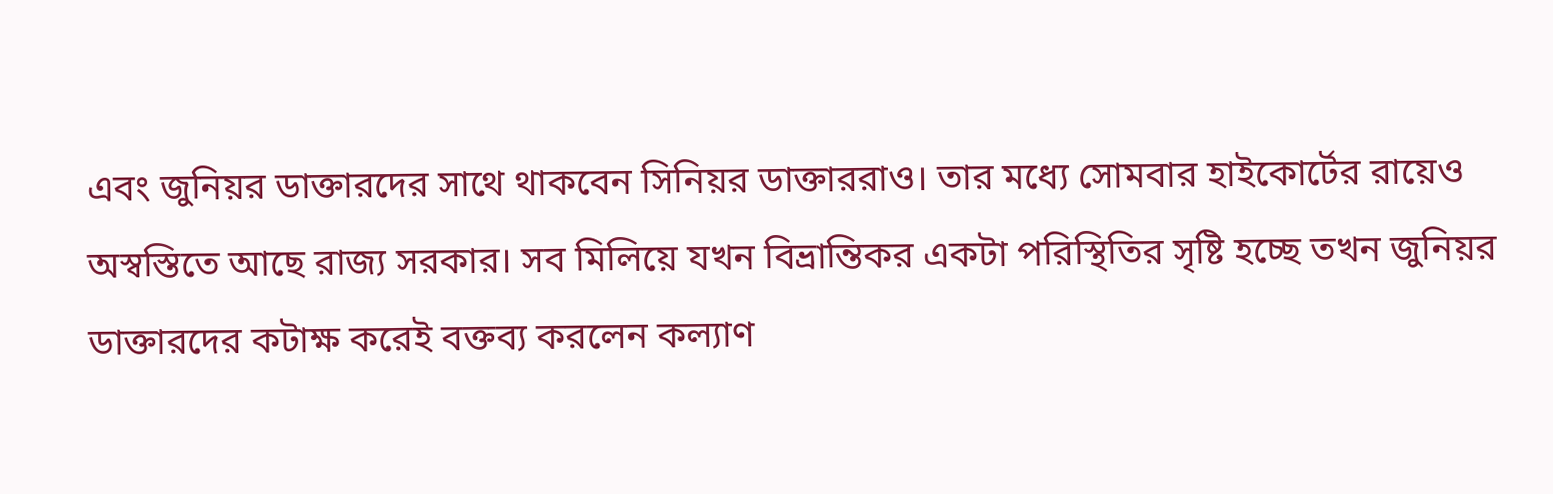এবং জুনিয়র ডাক্তারদের সাথে থাকবেন সিনিয়র ডাক্তাররাও। তার মধ্যে সোমবার হাইকোর্টের রায়েও অস্বস্তিতে আছে রাজ্য সরকার। সব মিলিয়ে যখন বিভ্রান্তিকর একটা পরিস্থিতির সৃষ্টি হচ্ছে তখন জুনিয়র ডাক্তারদের কটাক্ষ করেই বক্তব্য করলেন কল্যাণ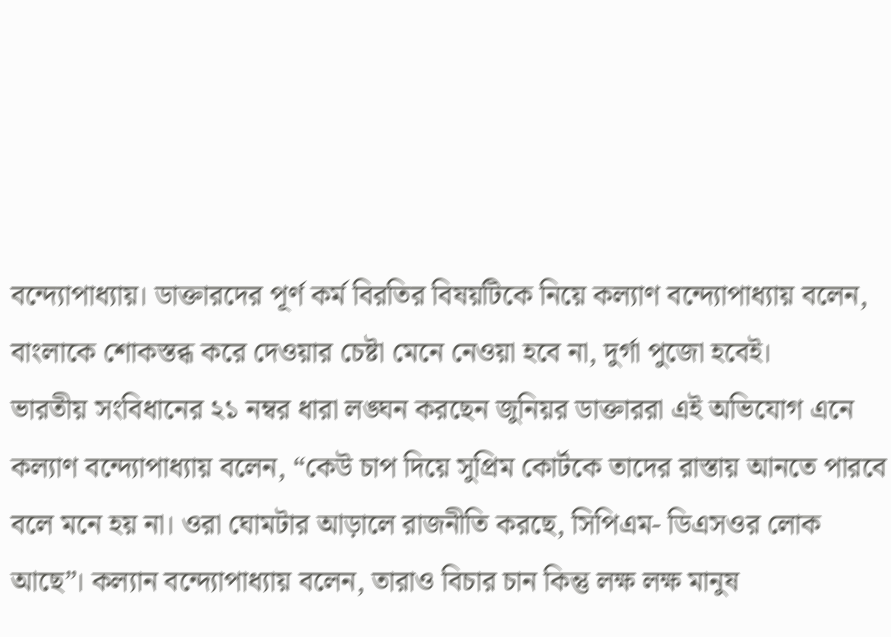বন্দ্যোপাধ্যায়। ডাক্তারদের পূর্ণ কর্ম বিরতির বিষয়টিকে নিয়ে কল্যাণ বন্দ্যোপাধ্যায় বলেন, বাংলাকে শোকস্তব্ধ করে দেওয়ার চেষ্টা মেনে নেওয়া হবে না, দুর্গা পুজো হবেই।
ভারতীয় সংবিধানের ২১ নম্বর ধারা লঙ্ঘন করছেন জুনিয়র ডাক্তাররা এই অভিযোগ এনে কল্যাণ বন্দ্যোপাধ্যায় বলেন, “কেউ চাপ দিয়ে সুপ্রিম কোর্টকে তাদের রাস্তায় আনতে পারবে বলে মনে হয় না। ওরা ঘোমটার আড়ালে রাজনীতি করছে, সিপিএম- ডিএসওর লোক আছে”। কল্যান বন্দ্যোপাধ্যায় বলেন, তারাও বিচার চান কিন্তু লক্ষ লক্ষ মানুষ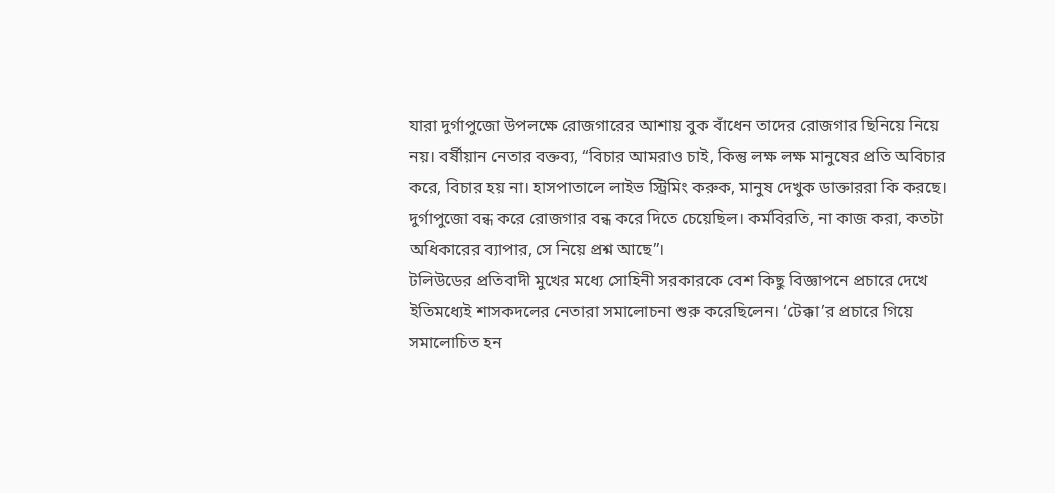যারা দুর্গাপুজো উপলক্ষে রোজগারের আশায় বুক বাঁধেন তাদের রোজগার ছিনিয়ে নিয়ে নয়। বর্ষীয়ান নেতার বক্তব্য, “বিচার আমরাও চাই, কিন্তু লক্ষ লক্ষ মানুষের প্রতি অবিচার করে, বিচার হয় না। হাসপাতালে লাইভ স্ট্রিমিং করুক, মানুষ দেখুক ডাক্তাররা কি করছে। দুর্গাপুজো বন্ধ করে রোজগার বন্ধ করে দিতে চেয়েছিল। কর্মবিরতি, না কাজ করা, কতটা অধিকারের ব্যাপার, সে নিয়ে প্রশ্ন আছে”।
টলিউডের প্রতিবাদী মুখের মধ্যে সোহিনী সরকারকে বেশ কিছু বিজ্ঞাপনে প্রচারে দেখে ইতিমধ্যেই শাসকদলের নেতারা সমালোচনা শুরু করেছিলেন। ‘টেক্কা’র প্রচারে গিয়ে সমালোচিত হন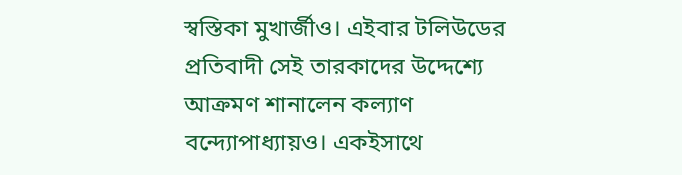স্বস্তিকা মুখার্জীও। এইবার টলিউডের প্রতিবাদী সেই তারকাদের উদ্দেশ্যে আক্রমণ শানালেন কল্যাণ বন্দ্যোপাধ্যায়ও। একইসাথে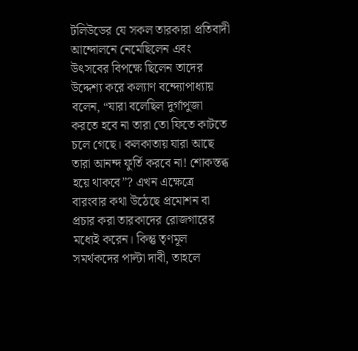টলিউডের যে সকল তারকারা প্রতিবাদী আন্দোলনে নেমেছিলেন এবং উৎসবের বিপক্ষে ছিলেন তাদের উদ্দেশ্য করে কল্যাণ বন্দ্যোপাধ্যায় বলেন, “যারা বলেছিল দুর্গাপুজা করতে হবে না তারা তো ফিতে কাটতে চলে গেছে। কলকাতায় যারা আছে তারা আনন্দ ফুর্তি করবে না! শোকস্তব্ধ হয়ে থাকবে”? এখন এক্ষেত্রে বারংবার কথা উঠেছে প্রমোশন বা প্রচার করা তারকাদের রোজগারের মধ্যেই করেন। কিন্তু তৃণমূল সমর্থকদের পাল্টা দাবী, তাহলে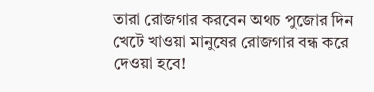তারা রোজগার করবেন অথচ পুজোর দিন খেটে খাওয়া মানুষের রোজগার বন্ধ করে দেওয়া হবে!